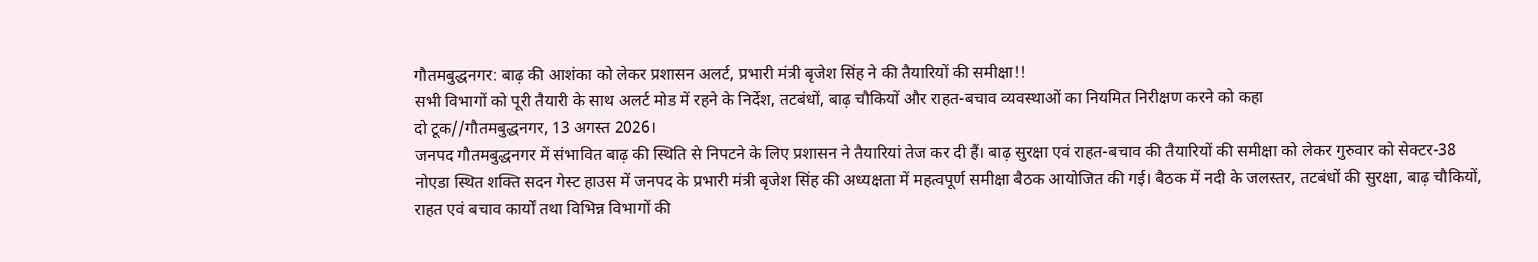गौतमबुद्धनगर: बाढ़ की आशंका को लेकर प्रशासन अलर्ट, प्रभारी मंत्री बृजेश सिंह ने की तैयारियों की समीक्षा!!
सभी विभागों को पूरी तैयारी के साथ अलर्ट मोड में रहने के निर्देश, तटबंधों, बाढ़ चौकियों और राहत-बचाव व्यवस्थाओं का नियमित निरीक्षण करने को कहा
दो टूक//गौतमबुद्धनगर, 13 अगस्त 2026।
जनपद गौतमबुद्धनगर में संभावित बाढ़ की स्थिति से निपटने के लिए प्रशासन ने तैयारियां तेज कर दी हैं। बाढ़ सुरक्षा एवं राहत-बचाव की तैयारियों की समीक्षा को लेकर गुरुवार को सेक्टर-38 नोएडा स्थित शक्ति सदन गेस्ट हाउस में जनपद के प्रभारी मंत्री बृजेश सिंह की अध्यक्षता में महत्वपूर्ण समीक्षा बैठक आयोजित की गई। बैठक में नदी के जलस्तर, तटबंधों की सुरक्षा, बाढ़ चौकियों, राहत एवं बचाव कार्यों तथा विभिन्न विभागों की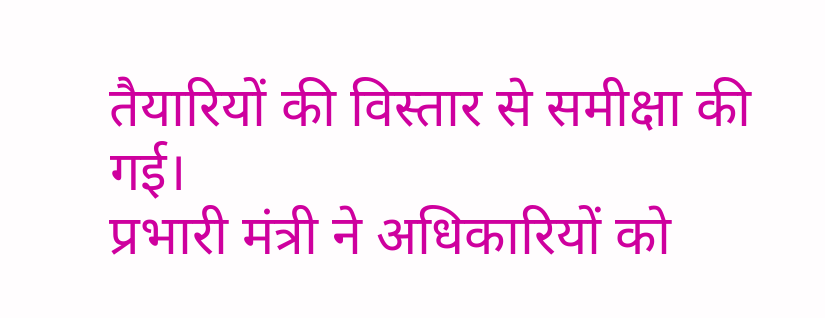तैयारियों की विस्तार से समीक्षा की गई।
प्रभारी मंत्री ने अधिकारियों को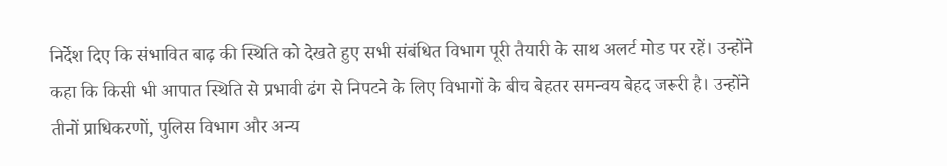निर्देश दिए कि संभावित बाढ़ की स्थिति को देखते हुए सभी संबंधित विभाग पूरी तैयारी के साथ अलर्ट मोड पर रहें। उन्होंने कहा कि किसी भी आपात स्थिति से प्रभावी ढंग से निपटने के लिए विभागों के बीच बेहतर समन्वय बेहद जरूरी है। उन्होंने तीनों प्राधिकरणों, पुलिस विभाग और अन्य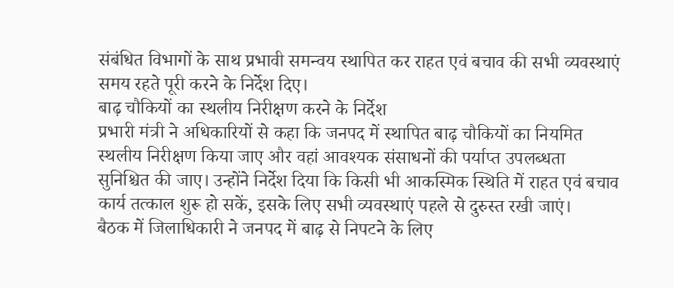संबंधित विभागों के साथ प्रभावी समन्वय स्थापित कर राहत एवं बचाव की सभी व्यवस्थाएं समय रहते पूरी करने के निर्देश दिए।
बाढ़ चौकियों का स्थलीय निरीक्षण करने के निर्देश
प्रभारी मंत्री ने अधिकारियों से कहा कि जनपद में स्थापित बाढ़ चौकियों का नियमित स्थलीय निरीक्षण किया जाए और वहां आवश्यक संसाधनों की पर्याप्त उपलब्धता सुनिश्चित की जाए। उन्होंने निर्देश दिया कि किसी भी आकस्मिक स्थिति में राहत एवं बचाव कार्य तत्काल शुरू हो सकें, इसके लिए सभी व्यवस्थाएं पहले से दुरुस्त रखी जाएं।
बैठक में जिलाधिकारी ने जनपद में बाढ़ से निपटने के लिए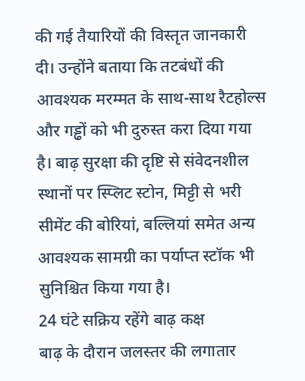की गई तैयारियों की विस्तृत जानकारी दी। उन्होंने बताया कि तटबंधों की आवश्यक मरम्मत के साथ-साथ रैटहोल्स और गड्ढों को भी दुरुस्त करा दिया गया है। बाढ़ सुरक्षा की दृष्टि से संवेदनशील स्थानों पर स्प्लिट स्टोन, मिट्टी से भरी सीमेंट की बोरियां, बल्लियां समेत अन्य आवश्यक सामग्री का पर्याप्त स्टॉक भी सुनिश्चित किया गया है।
24 घंटे सक्रिय रहेंगे बाढ़ कक्ष
बाढ़ के दौरान जलस्तर की लगातार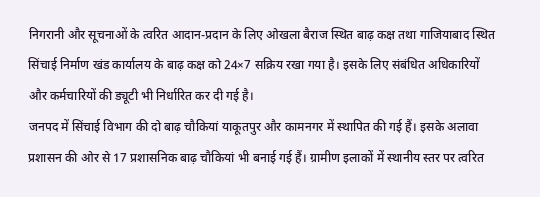निगरानी और सूचनाओं के त्वरित आदान-प्रदान के लिए ओखला बैराज स्थित बाढ़ कक्ष तथा गाजियाबाद स्थित सिंचाई निर्माण खंड कार्यालय के बाढ़ कक्ष को 24×7 सक्रिय रखा गया है। इसके लिए संबंधित अधिकारियों और कर्मचारियों की ड्यूटी भी निर्धारित कर दी गई है।
जनपद में सिंचाई विभाग की दो बाढ़ चौकियां याकूतपुर और कामनगर में स्थापित की गई हैं। इसके अलावा प्रशासन की ओर से 17 प्रशासनिक बाढ़ चौकियां भी बनाई गई हैं। ग्रामीण इलाकों में स्थानीय स्तर पर त्वरित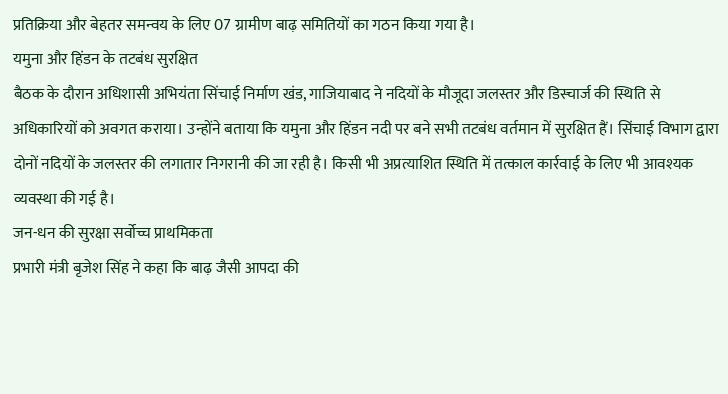प्रतिक्रिया और बेहतर समन्वय के लिए 07 ग्रामीण बाढ़ समितियों का गठन किया गया है।
यमुना और हिंडन के तटबंध सुरक्षित
बैठक के दौरान अधिशासी अभियंता सिंचाई निर्माण खंड, गाजियाबाद ने नदियों के मौजूदा जलस्तर और डिस्चार्ज की स्थिति से अधिकारियों को अवगत कराया। उन्होंने बताया कि यमुना और हिंडन नदी पर बने सभी तटबंध वर्तमान में सुरक्षित हैं। सिंचाई विभाग द्वारा दोनों नदियों के जलस्तर की लगातार निगरानी की जा रही है। किसी भी अप्रत्याशित स्थिति में तत्काल कार्रवाई के लिए भी आवश्यक व्यवस्था की गई है।
जन-धन की सुरक्षा सर्वोच्च प्राथमिकता
प्रभारी मंत्री बृजेश सिंह ने कहा कि बाढ़ जैसी आपदा की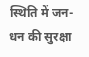स्थिति में जन-धन की सुरक्षा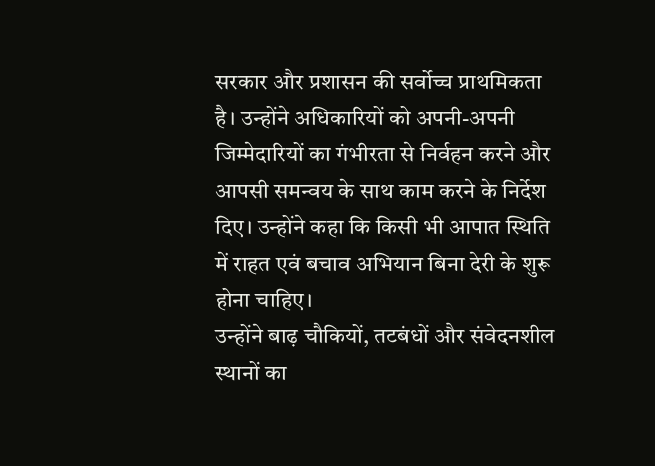सरकार और प्रशासन की सर्वोच्च प्राथमिकता है। उन्होंने अधिकारियों को अपनी-अपनी जिम्मेदारियों का गंभीरता से निर्वहन करने और आपसी समन्वय के साथ काम करने के निर्देश दिए। उन्होंने कहा कि किसी भी आपात स्थिति में राहत एवं बचाव अभियान बिना देरी के शुरू होना चाहिए।
उन्होंने बाढ़ चौकियों, तटबंधों और संवेदनशील स्थानों का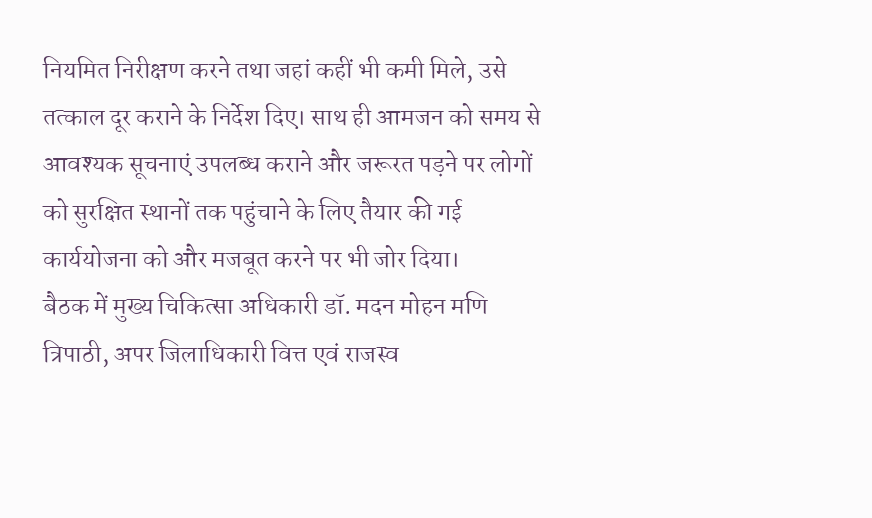नियमित निरीक्षण करने तथा जहां कहीं भी कमी मिले, उसे तत्काल दूर कराने के निर्देश दिए। साथ ही आमजन को समय से आवश्यक सूचनाएं उपलब्ध कराने और जरूरत पड़ने पर लोगों को सुरक्षित स्थानों तक पहुंचाने के लिए तैयार की गई कार्ययोजना को और मजबूत करने पर भी जोर दिया।
बैठक में मुख्य चिकित्सा अधिकारी डॉ. मदन मोहन मणि त्रिपाठी, अपर जिलाधिकारी वित्त एवं राजस्व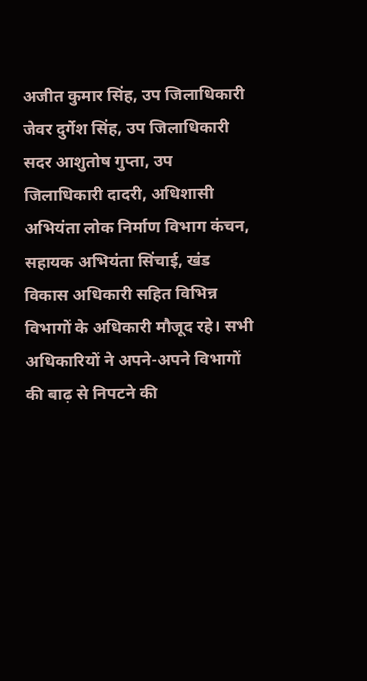अजीत कुमार सिंह, उप जिलाधिकारी जेवर दुर्गेश सिंह, उप जिलाधिकारी सदर आशुतोष गुप्ता, उप जिलाधिकारी दादरी, अधिशासी अभियंता लोक निर्माण विभाग कंचन, सहायक अभियंता सिंचाई, खंड विकास अधिकारी सहित विभिन्न विभागों के अधिकारी मौजूद रहे। सभी अधिकारियों ने अपने-अपने विभागों की बाढ़ से निपटने की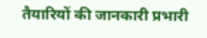तैयारियों की जानकारी प्रभारी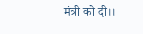मंत्री को दी।।